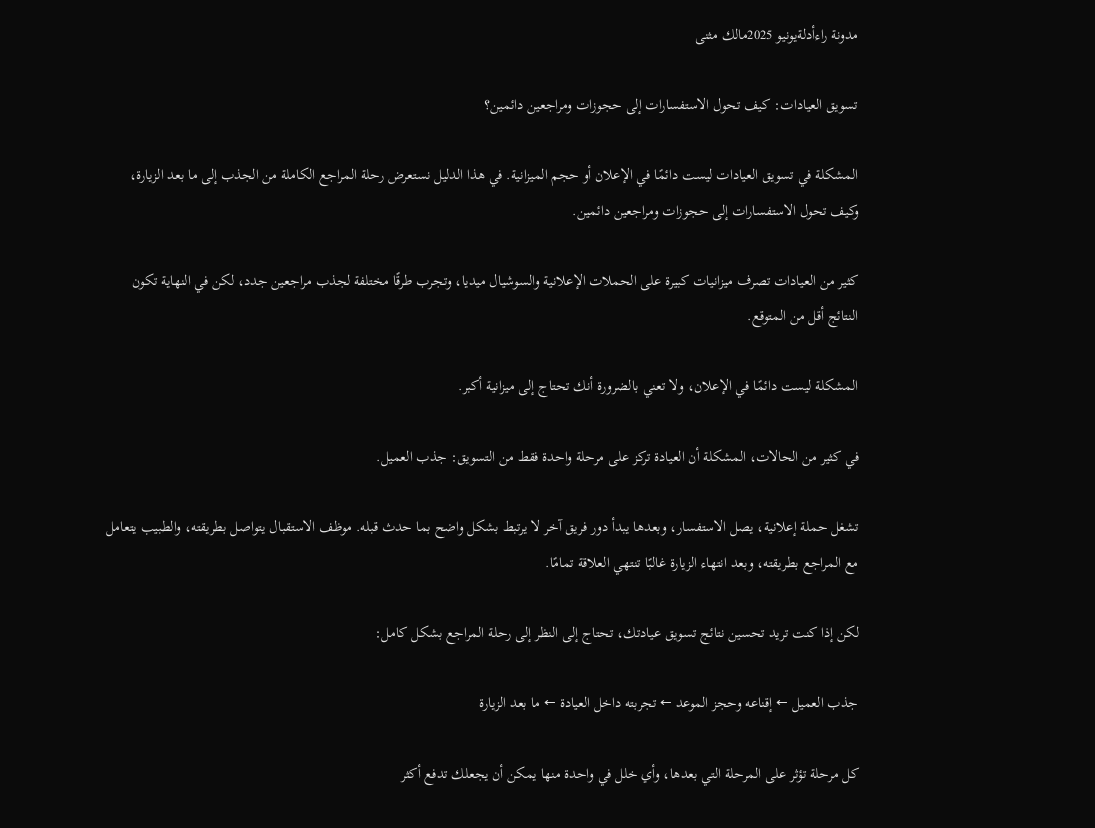مدونة راءأدلةيونيو 2025مالك مثنى

تسويق العيادات: كيف تحول الاستفسارات إلى حجوزات ومراجعين دائمين؟

المشكلة في تسويق العيادات ليست دائمًا في الإعلان أو حجم الميزانية. في هذا الدليل نستعرض رحلة المراجع الكاملة من الجذب إلى ما بعد الزيارة، وكيف تحول الاستفسارات إلى حجوزات ومراجعين دائمين.

كثير من العيادات تصرف ميزانيات كبيرة على الحملات الإعلانية والسوشيال ميديا، وتجرب طرقًا مختلفة لجذب مراجعين جدد، لكن في النهاية تكون النتائج أقل من المتوقع.

المشكلة ليست دائمًا في الإعلان، ولا تعني بالضرورة أنك تحتاج إلى ميزانية أكبر.

في كثير من الحالات، المشكلة أن العيادة تركز على مرحلة واحدة فقط من التسويق: جذب العميل.

تشغل حملة إعلانية، يصل الاستفسار، وبعدها يبدأ دور فريق آخر لا يرتبط بشكل واضح بما حدث قبله. موظف الاستقبال يتواصل بطريقته، والطبيب يتعامل مع المراجع بطريقته، وبعد انتهاء الزيارة غالبًا تنتهي العلاقة تمامًا.

لكن إذا كنت تريد تحسين نتائج تسويق عيادتك، تحتاج إلى النظر إلى رحلة المراجع بشكل كامل:

جذب العميل ← إقناعه وحجز الموعد ← تجربته داخل العيادة ← ما بعد الزيارة

كل مرحلة تؤثر على المرحلة التي بعدها، وأي خلل في واحدة منها يمكن أن يجعلك تدفع أكثر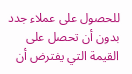للحصول على عملاء جدد بدون أن تحصل على القيمة التي يفترض أن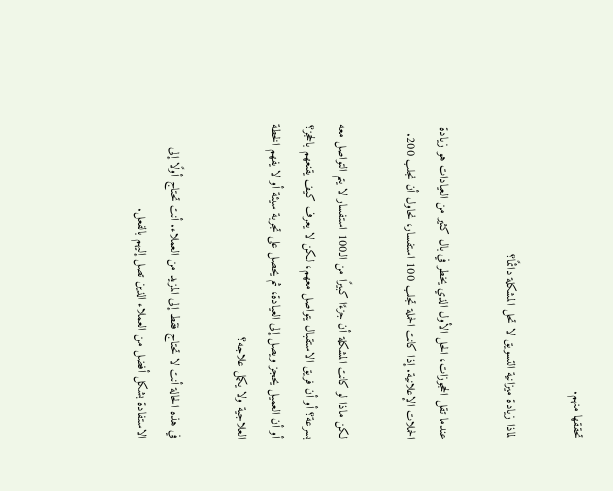تحققها منهم.

لماذا زيادة ميزانية التسويق لا تحل المشكلة دائمًا؟

عندما تقل الحجوزات، الحل الأول الذي يخطر في بال كثير من العيادات هو زيادة الحملات الإعلانية. إذا كانت الحملة تجلب 100 استفسار، نحاول أن نجلب 200.

لكن ماذا لو كانت المشكلة أن جزءًا كبيرًا من الـ100 استفسار لا يتم التواصل معه بسرعة؟ أو أن فريق الاستقبال يتواصل معهم، لكن لا يعرف كيف يقنعهم بالحجز؟ أو أن العميل يحجز ويصل إلى العيادة، ثم يحصل على تجربة سيئة أو لا يفهم الخطة العلاجية ولا يكمل علاجه؟

في هذه الحالة أنت لا تحتاج فقط إلى المزيد من العملاء. أنت تحتاج أولًا إلى الاستفادة بشكل أفضل من العملاء الذين تصل إليهم بالفعل.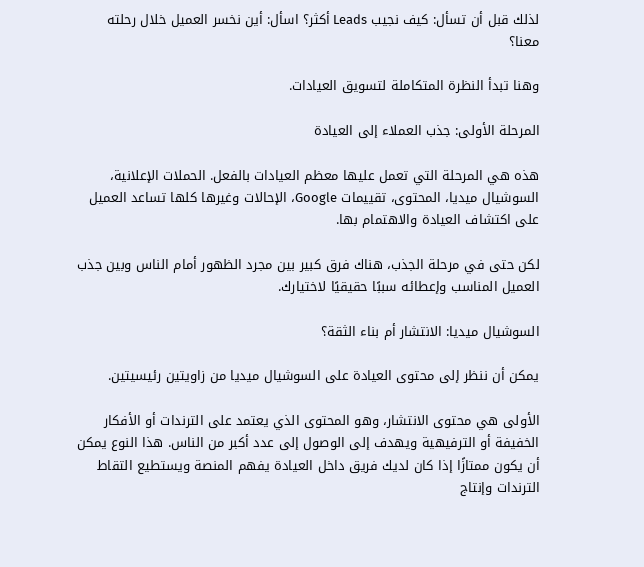لذلك قبل أن تسأل: كيف نجيب Leads أكثر؟ اسأل: أين نخسر العميل خلال رحلته معنا؟

وهنا تبدأ النظرة المتكاملة لتسويق العيادات.

المرحلة الأولى: جذب العملاء إلى العيادة

هذه هي المرحلة التي تعمل عليها معظم العيادات بالفعل. الحملات الإعلانية، السوشيال ميديا، المحتوى، تقييمات Google، الإحالات وغيرها كلها تساعد العميل على اكتشاف العيادة والاهتمام بها.

لكن حتى في مرحلة الجذب، هناك فرق كبير بين مجرد الظهور أمام الناس وبين جذب العميل المناسب وإعطائه سببًا حقيقيًا لاختيارك.

السوشيال ميديا: الانتشار أم بناء الثقة؟

يمكن أن ننظر إلى محتوى العيادة على السوشيال ميديا من زاويتين رئيسيتين.

الأولى هي محتوى الانتشار، وهو المحتوى الذي يعتمد على الترندات أو الأفكار الخفيفة أو الترفيهية ويهدف إلى الوصول إلى عدد أكبر من الناس. هذا النوع يمكن أن يكون ممتازًا إذا كان لديك فريق داخل العيادة يفهم المنصة ويستطيع التقاط الترندات وإنتاج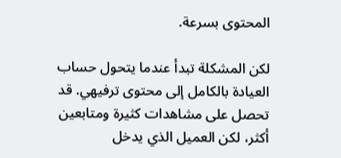المحتوى بسرعة.

لكن المشكلة تبدأ عندما يتحول حساب العيادة بالكامل إلى محتوى ترفيهي. قد تحصل على مشاهدات كثيرة ومتابعين أكثر، لكن العميل الذي يدخل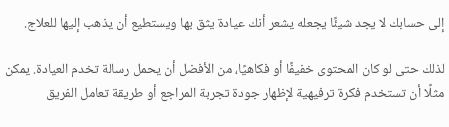إلى حسابك لا يجد شيئًا يجعله يشعر أنك عيادة يثق بها ويستطيع أن يذهب إليها للعلاج.

لذلك حتى لو كان المحتوى خفيفًا أو فكاهيًا، من الأفضل أن يحمل رسالة تخدم العيادة. يمكن مثلًا أن تستخدم فكرة ترفيهية لإظهار جودة تجربة المراجع أو طريقة تعامل الفريق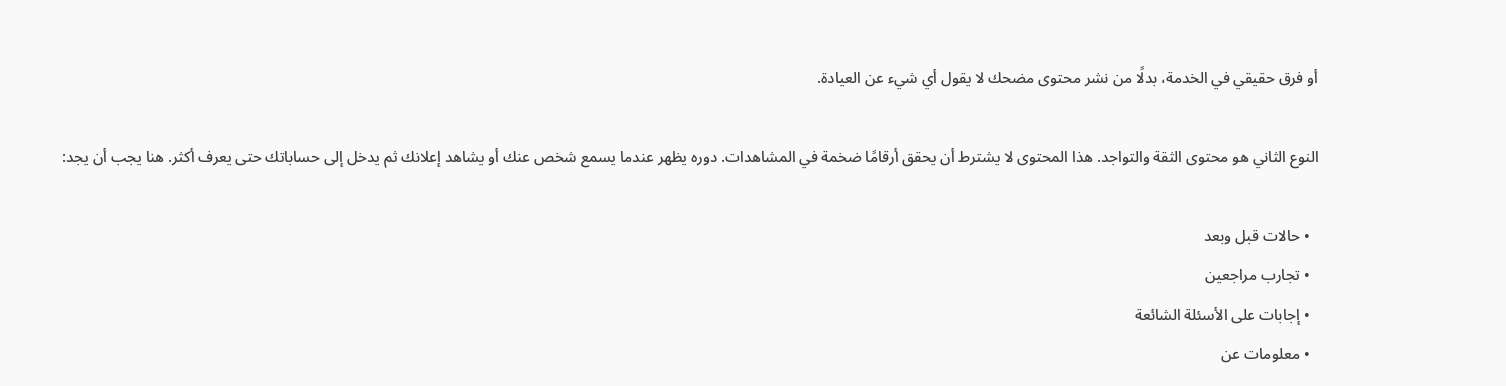أو فرق حقيقي في الخدمة، بدلًا من نشر محتوى مضحك لا يقول أي شيء عن العيادة.

النوع الثاني هو محتوى الثقة والتواجد. هذا المحتوى لا يشترط أن يحقق أرقامًا ضخمة في المشاهدات. دوره يظهر عندما يسمع شخص عنك أو يشاهد إعلانك ثم يدخل إلى حساباتك حتى يعرف أكثر. هنا يجب أن يجد:

  • حالات قبل وبعد
  • تجارب مراجعين
  • إجابات على الأسئلة الشائعة
  • معلومات عن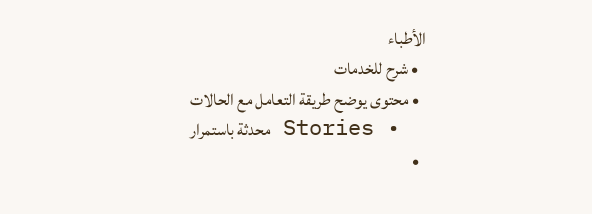الأطباء
  • شرح للخدمات
  • محتوى يوضح طريقة التعامل مع الحالات
  • Stories محدثة باستمرار
  •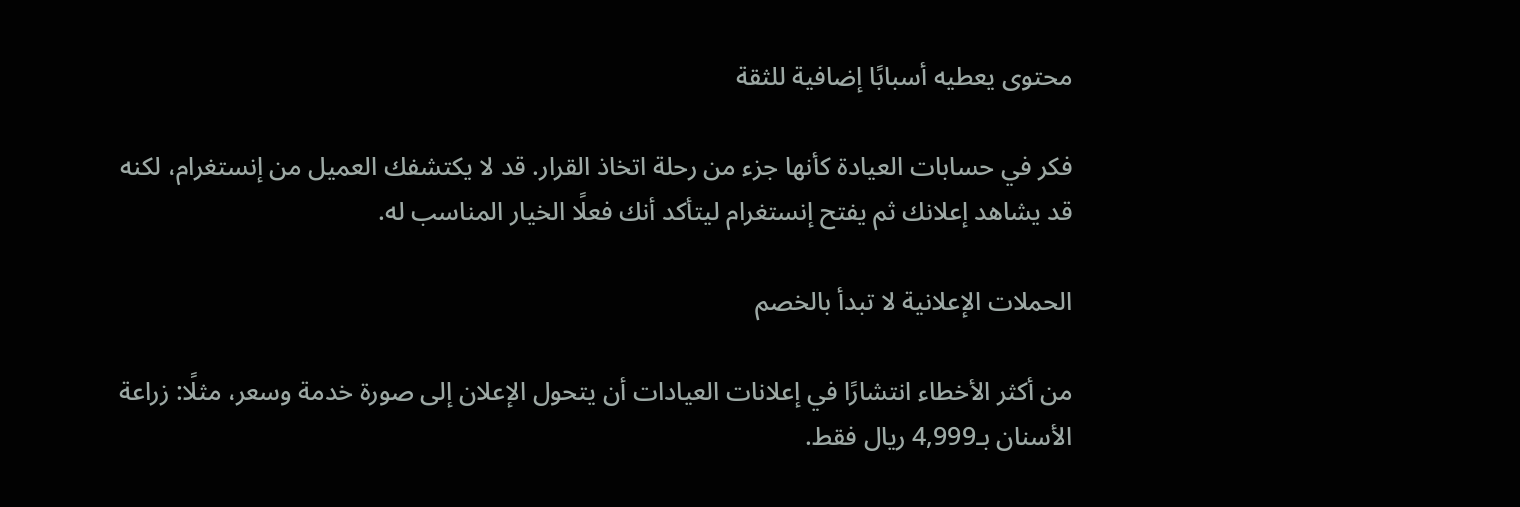محتوى يعطيه أسبابًا إضافية للثقة

فكر في حسابات العيادة كأنها جزء من رحلة اتخاذ القرار. قد لا يكتشفك العميل من إنستغرام، لكنه قد يشاهد إعلانك ثم يفتح إنستغرام ليتأكد أنك فعلًا الخيار المناسب له.

الحملات الإعلانية لا تبدأ بالخصم

من أكثر الأخطاء انتشارًا في إعلانات العيادات أن يتحول الإعلان إلى صورة خدمة وسعر، مثلًا: زراعة الأسنان بـ4,999 ريال فقط.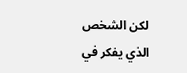لكن الشخص الذي يفكر في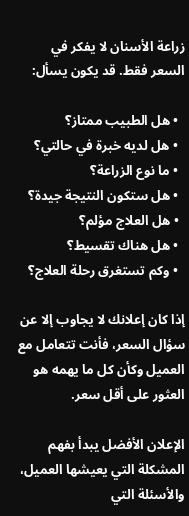زراعة الأسنان لا يفكر في السعر فقط. قد يكون يسأل:

  • هل الطبيب ممتاز؟
  • هل لديه خبرة في حالتي؟
  • ما نوع الزراعة؟
  • هل ستكون النتيجة جيدة؟
  • هل العلاج مؤلم؟
  • هل هناك تقسيط؟
  • وكم تستغرق رحلة العلاج؟

إذا كان إعلانك لا يجاوب إلا عن سؤال السعر، فأنت تتعامل مع العميل وكأن كل ما يهمه هو العثور على أقل سعر.

الإعلان الأفضل يبدأ بفهم المشكلة التي يعيشها العميل، والأسئلة التي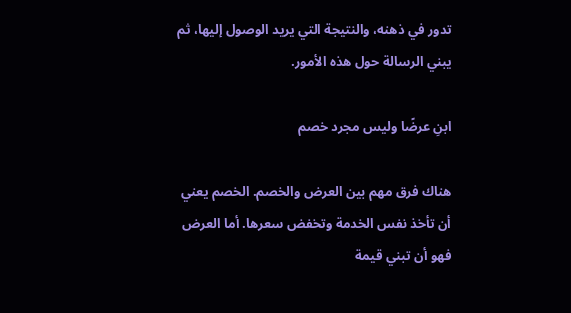تدور في ذهنه، والنتيجة التي يريد الوصول إليها، ثم يبني الرسالة حول هذه الأمور.

ابنِ عرضًا وليس مجرد خصم

هناك فرق مهم بين العرض والخصم. الخصم يعني أن تأخذ نفس الخدمة وتخفض سعرها. أما العرض فهو أن تبني قيمة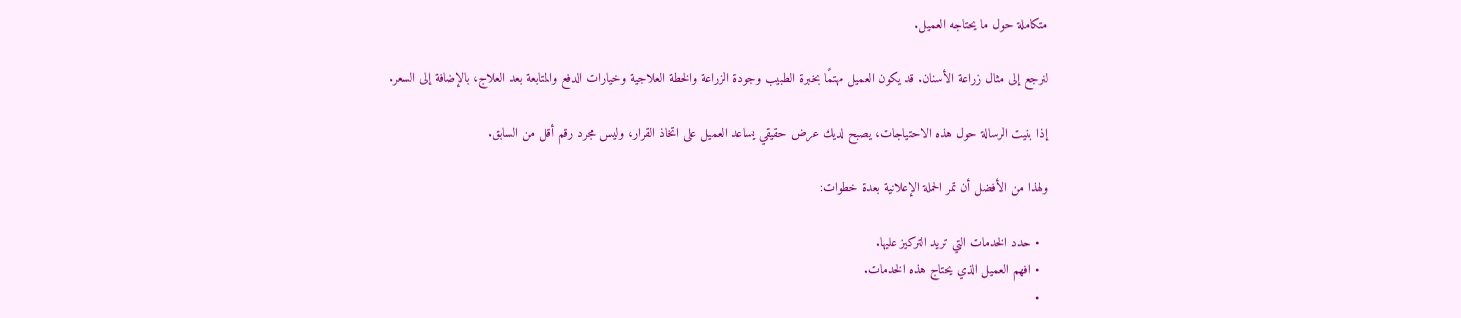متكاملة حول ما يحتاجه العميل.

لنرجع إلى مثال زراعة الأسنان. قد يكون العميل مهتمًا بخبرة الطبيب وجودة الزراعة والخطة العلاجية وخيارات الدفع والمتابعة بعد العلاج، بالإضافة إلى السعر.

إذا بنيت الرسالة حول هذه الاحتياجات، يصبح لديك عرض حقيقي يساعد العميل على اتخاذ القرار، وليس مجرد رقم أقل من السابق.

ولهذا من الأفضل أن تمر الحملة الإعلانية بعدة خطوات:

  • حدد الخدمات التي تريد التركيز عليها.
  • افهم العميل الذي يحتاج هذه الخدمات.
  •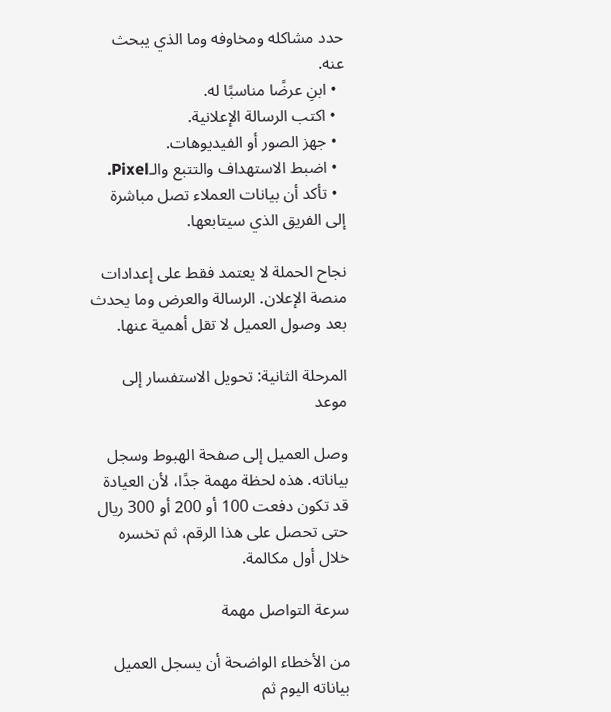حدد مشاكله ومخاوفه وما الذي يبحث عنه.
  • ابنِ عرضًا مناسبًا له.
  • اكتب الرسالة الإعلانية.
  • جهز الصور أو الفيديوهات.
  • اضبط الاستهداف والتتبع والـPixel.
  • تأكد أن بيانات العملاء تصل مباشرة إلى الفريق الذي سيتابعها.

نجاح الحملة لا يعتمد فقط على إعدادات منصة الإعلان. الرسالة والعرض وما يحدث بعد وصول العميل لا تقل أهمية عنها.

المرحلة الثانية: تحويل الاستفسار إلى موعد

وصل العميل إلى صفحة الهبوط وسجل بياناته. هذه لحظة مهمة جدًا، لأن العيادة قد تكون دفعت 100 أو 200 أو 300 ريال حتى تحصل على هذا الرقم، ثم تخسره خلال أول مكالمة.

سرعة التواصل مهمة

من الأخطاء الواضحة أن يسجل العميل بياناته اليوم ثم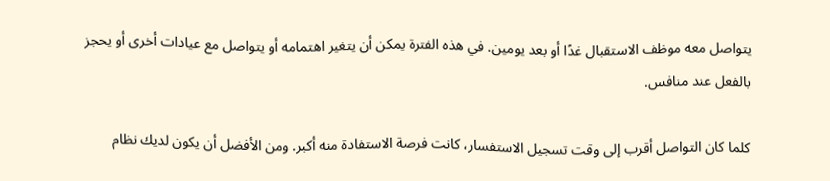يتواصل معه موظف الاستقبال غدًا أو بعد يومين. في هذه الفترة يمكن أن يتغير اهتمامه أو يتواصل مع عيادات أخرى أو يحجز بالفعل عند منافس.

كلما كان التواصل أقرب إلى وقت تسجيل الاستفسار، كانت فرصة الاستفادة منه أكبر. ومن الأفضل أن يكون لديك نظام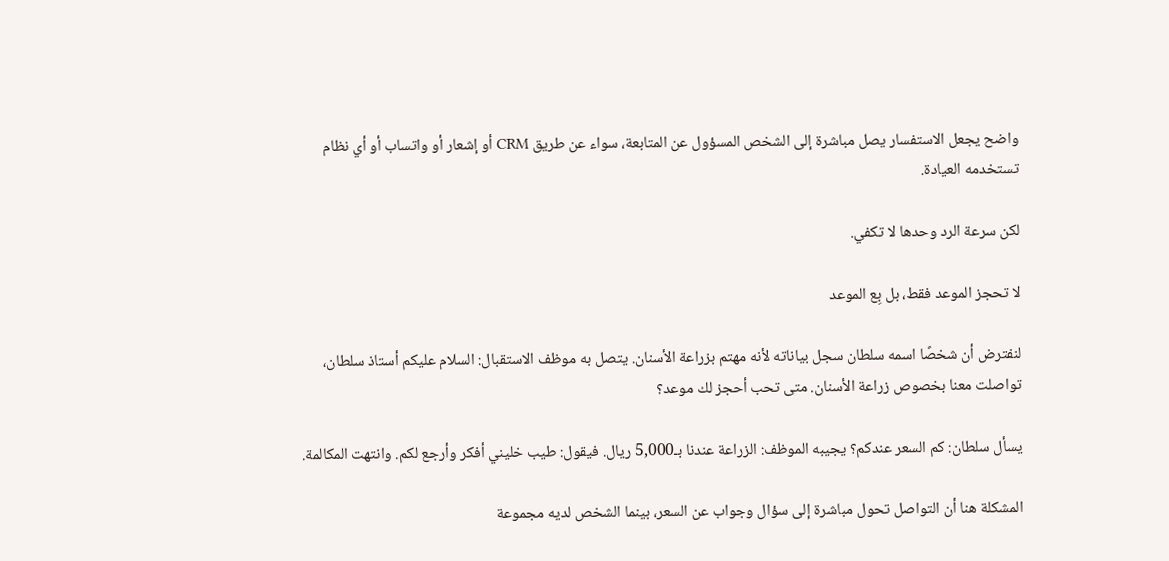واضح يجعل الاستفسار يصل مباشرة إلى الشخص المسؤول عن المتابعة، سواء عن طريق CRM أو إشعار أو واتساب أو أي نظام تستخدمه العيادة.

لكن سرعة الرد وحدها لا تكفي.

لا تحجز الموعد فقط، بل بِع الموعد

لنفترض أن شخصًا اسمه سلطان سجل بياناته لأنه مهتم بزراعة الأسنان. يتصل به موظف الاستقبال: السلام عليكم أستاذ سلطان، تواصلت معنا بخصوص زراعة الأسنان. متى تحب أحجز لك موعد؟

يسأل سلطان: كم السعر عندكم؟ يجيبه الموظف: الزراعة عندنا بـ5,000 ريال. فيقول: طيب خليني أفكر وأرجع لكم. وانتهت المكالمة.

المشكلة هنا أن التواصل تحول مباشرة إلى سؤال وجواب عن السعر، بينما الشخص لديه مجموعة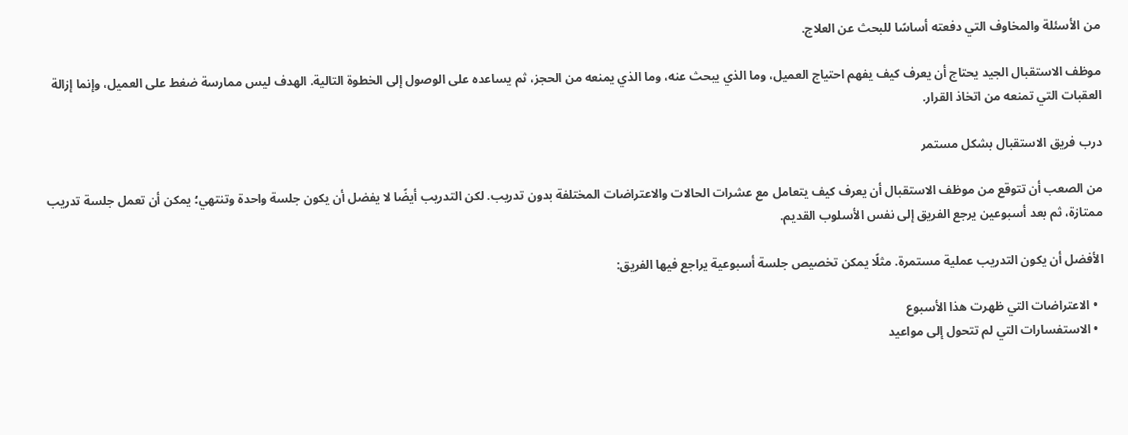من الأسئلة والمخاوف التي دفعته أساسًا للبحث عن العلاج.

موظف الاستقبال الجيد يحتاج أن يعرف كيف يفهم احتياج العميل، وما الذي يبحث عنه، وما الذي يمنعه من الحجز، ثم يساعده على الوصول إلى الخطوة التالية. الهدف ليس ممارسة ضغط على العميل، وإنما إزالة العقبات التي تمنعه من اتخاذ القرار.

درب فريق الاستقبال بشكل مستمر

من الصعب أن تتوقع من موظف الاستقبال أن يعرف كيف يتعامل مع عشرات الحالات والاعتراضات المختلفة بدون تدريب. لكن التدريب أيضًا لا يفضل أن يكون جلسة واحدة وتنتهي؛ يمكن أن تعمل جلسة تدريب ممتازة، ثم بعد أسبوعين يرجع الفريق إلى نفس الأسلوب القديم.

الأفضل أن يكون التدريب عملية مستمرة. مثلًا يمكن تخصيص جلسة أسبوعية يراجع فيها الفريق:

  • الاعتراضات التي ظهرت هذا الأسبوع
  • الاستفسارات التي لم تتحول إلى مواعيد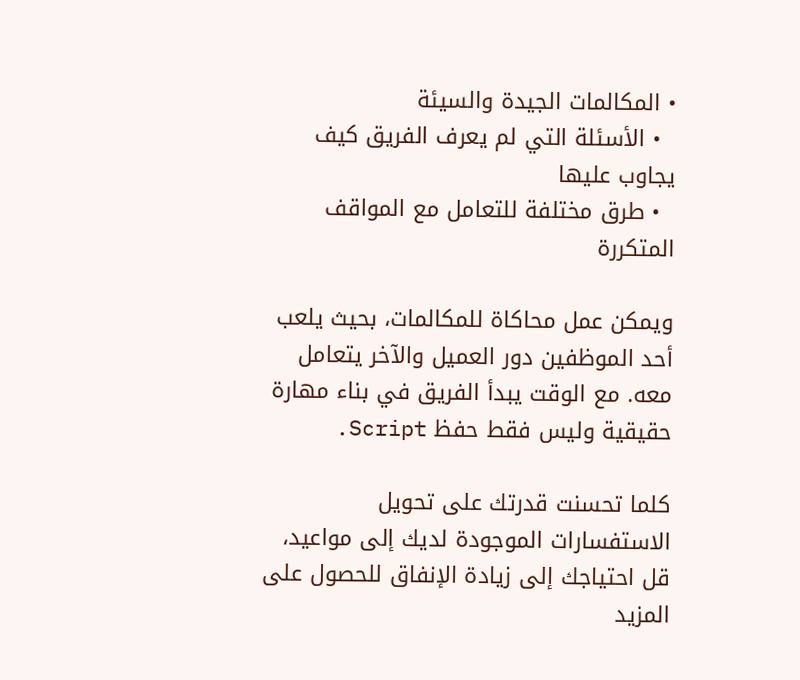• المكالمات الجيدة والسيئة
  • الأسئلة التي لم يعرف الفريق كيف يجاوب عليها
  • طرق مختلفة للتعامل مع المواقف المتكررة

ويمكن عمل محاكاة للمكالمات، بحيث يلعب أحد الموظفين دور العميل والآخر يتعامل معه. مع الوقت يبدأ الفريق في بناء مهارة حقيقية وليس فقط حفظ Script.

كلما تحسنت قدرتك على تحويل الاستفسارات الموجودة لديك إلى مواعيد، قل احتياجك إلى زيادة الإنفاق للحصول على المزيد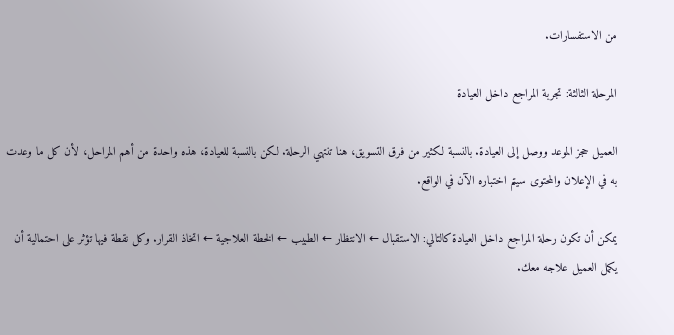من الاستفسارات.

المرحلة الثالثة: تجربة المراجع داخل العيادة

العميل حجز الموعد ووصل إلى العيادة. بالنسبة لكثير من فرق التسويق، هنا تنتهي الرحلة. لكن بالنسبة للعيادة، هذه واحدة من أهم المراحل، لأن كل ما وعدت به في الإعلان والمحتوى سيتم اختباره الآن في الواقع.

يمكن أن تكون رحلة المراجع داخل العيادة كالتالي: الاستقبال ← الانتظار ← الطبيب ← الخطة العلاجية ← اتخاذ القرار. وكل نقطة فيها تؤثر على احتمالية أن يكمل العميل علاجه معك.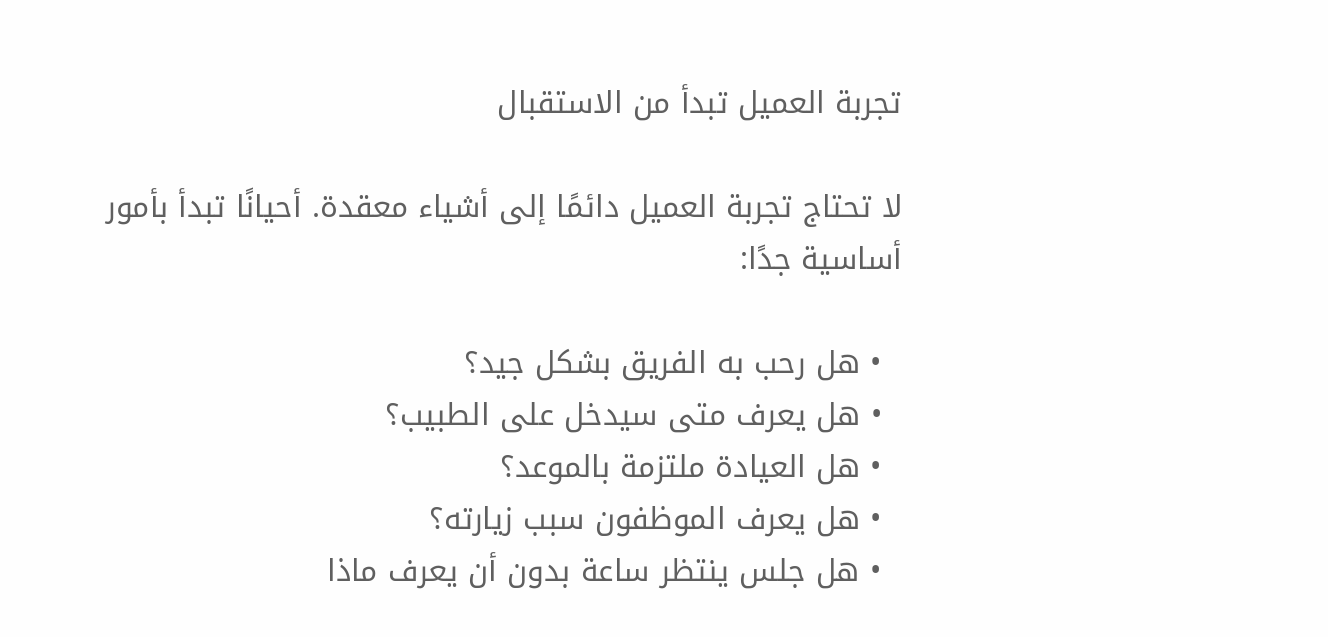تجربة العميل تبدأ من الاستقبال

لا تحتاج تجربة العميل دائمًا إلى أشياء معقدة. أحيانًا تبدأ بأمور أساسية جدًا:

  • هل رحب به الفريق بشكل جيد؟
  • هل يعرف متى سيدخل على الطبيب؟
  • هل العيادة ملتزمة بالموعد؟
  • هل يعرف الموظفون سبب زيارته؟
  • هل جلس ينتظر ساعة بدون أن يعرف ماذا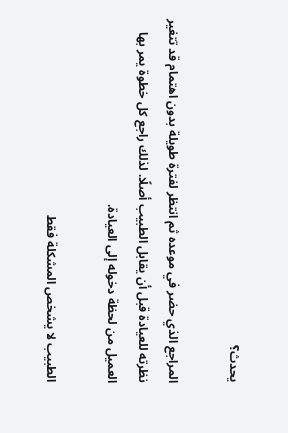يحدث؟

المراجع الذي حضر في موعده ثم انتظر لفترة طويلة بدون اهتمام قد تتغير نظرته للعيادة قبل أن يقابل الطبيب أصلًا. لذلك راجع كل خطوة يمر بها العميل من لحظة دخوله إلى العيادة.

الطبيب لا يشخص المشكلة فقط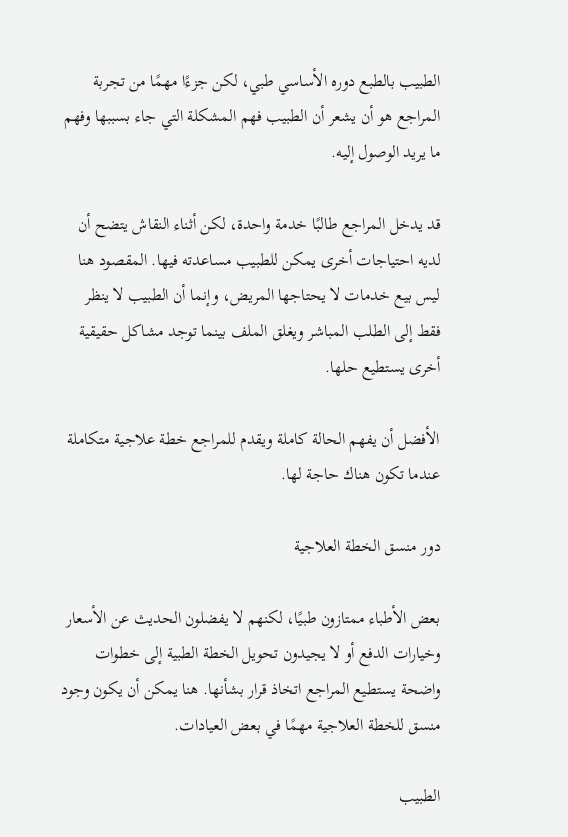الطبيب بالطبع دوره الأساسي طبي، لكن جزءًا مهمًا من تجربة المراجع هو أن يشعر أن الطبيب فهم المشكلة التي جاء بسببها وفهم ما يريد الوصول إليه.

قد يدخل المراجع طالبًا خدمة واحدة، لكن أثناء النقاش يتضح أن لديه احتياجات أخرى يمكن للطبيب مساعدته فيها. المقصود هنا ليس بيع خدمات لا يحتاجها المريض، وإنما أن الطبيب لا ينظر فقط إلى الطلب المباشر ويغلق الملف بينما توجد مشاكل حقيقية أخرى يستطيع حلها.

الأفضل أن يفهم الحالة كاملة ويقدم للمراجع خطة علاجية متكاملة عندما تكون هناك حاجة لها.

دور منسق الخطة العلاجية

بعض الأطباء ممتازون طبيًا، لكنهم لا يفضلون الحديث عن الأسعار وخيارات الدفع أو لا يجيدون تحويل الخطة الطبية إلى خطوات واضحة يستطيع المراجع اتخاذ قرار بشأنها. هنا يمكن أن يكون وجود منسق للخطة العلاجية مهمًا في بعض العيادات.

الطبيب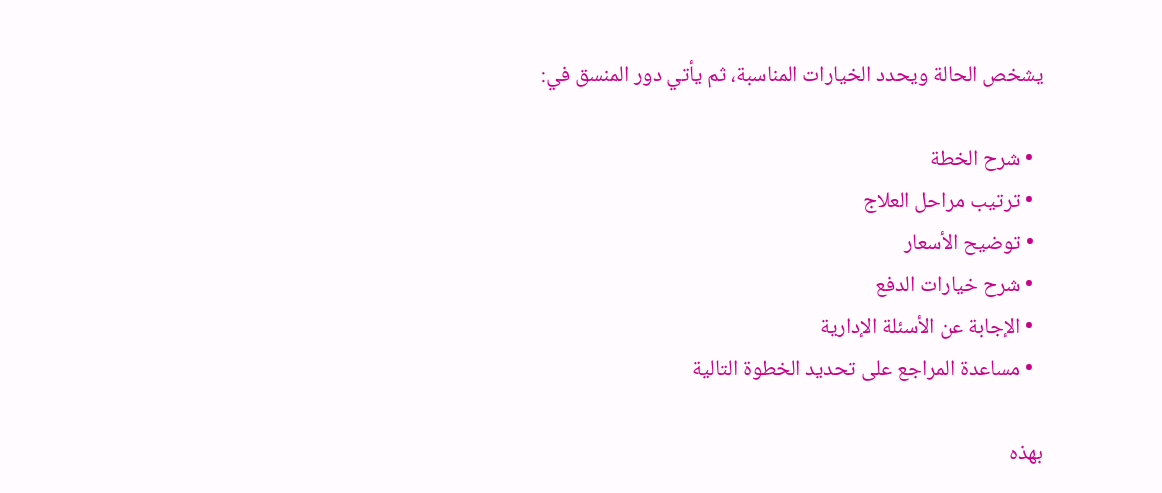يشخص الحالة ويحدد الخيارات المناسبة، ثم يأتي دور المنسق في:

  • شرح الخطة
  • ترتيب مراحل العلاج
  • توضيح الأسعار
  • شرح خيارات الدفع
  • الإجابة عن الأسئلة الإدارية
  • مساعدة المراجع على تحديد الخطوة التالية

بهذه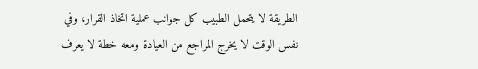الطريقة لا يتحمل الطبيب كل جوانب عملية اتخاذ القرار، وفي نفس الوقت لا يخرج المراجع من العيادة ومعه خطة لا يعرف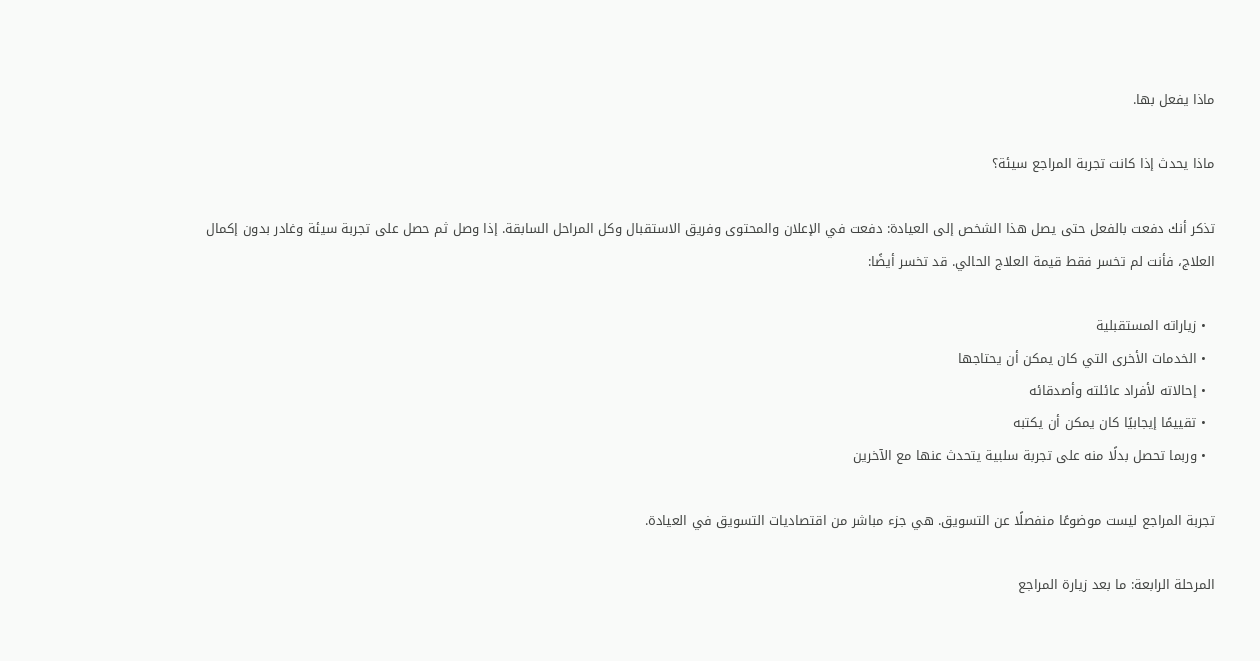ماذا يفعل بها.

ماذا يحدث إذا كانت تجربة المراجع سيئة؟

تذكر أنك دفعت بالفعل حتى يصل هذا الشخص إلى العيادة: دفعت في الإعلان والمحتوى وفريق الاستقبال وكل المراحل السابقة. إذا وصل ثم حصل على تجربة سيئة وغادر بدون إكمال العلاج، فأنت لم تخسر فقط قيمة العلاج الحالي. قد تخسر أيضًا:

  • زياراته المستقبلية
  • الخدمات الأخرى التي كان يمكن أن يحتاجها
  • إحالاته لأفراد عائلته وأصدقائه
  • تقييمًا إيجابيًا كان يمكن أن يكتبه
  • وربما تحصل بدلًا منه على تجربة سلبية يتحدث عنها مع الآخرين

تجربة المراجع ليست موضوعًا منفصلًا عن التسويق. هي جزء مباشر من اقتصاديات التسويق في العيادة.

المرحلة الرابعة: ما بعد زيارة المراجع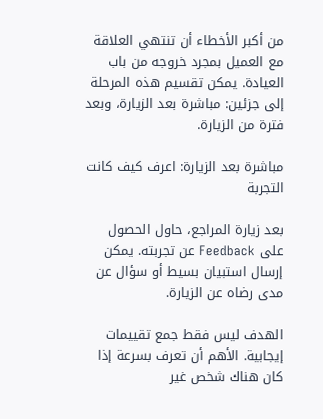من أكبر الأخطاء أن تنتهي العلاقة مع العميل بمجرد خروجه من باب العيادة. يمكن تقسيم هذه المرحلة إلى جزئين: مباشرة بعد الزيارة، وبعد فترة من الزيارة.

مباشرة بعد الزيارة: اعرف كيف كانت التجربة

بعد زيارة المراجع، حاول الحصول على Feedback عن تجربته. يمكن إرسال استبيان بسيط أو سؤال عن مدى رضاه عن الزيارة.

الهدف ليس فقط جمع تقييمات إيجابية. الأهم أن تعرف بسرعة إذا كان هناك شخص غير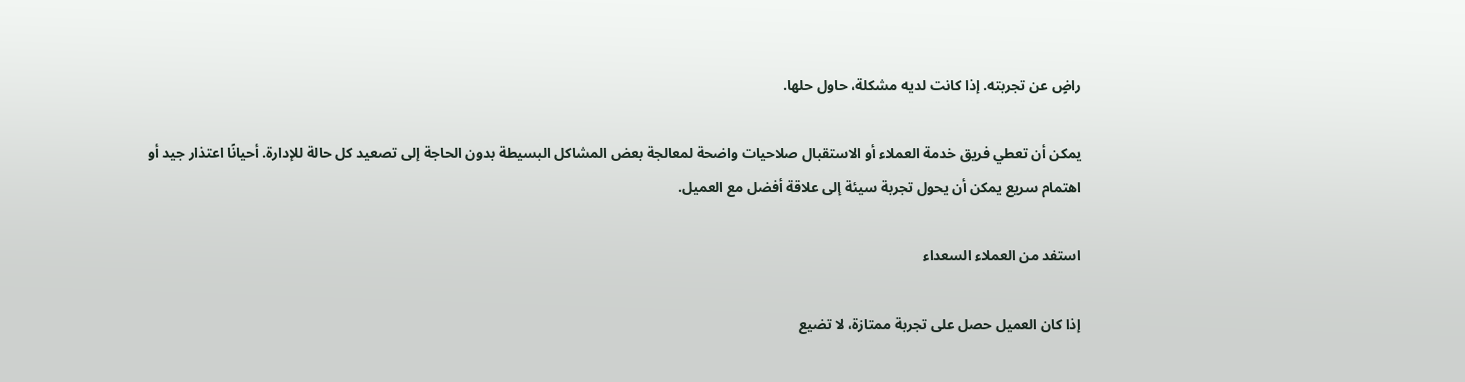راضٍ عن تجربته. إذا كانت لديه مشكلة، حاول حلها.

يمكن أن تعطي فريق خدمة العملاء أو الاستقبال صلاحيات واضحة لمعالجة بعض المشاكل البسيطة بدون الحاجة إلى تصعيد كل حالة للإدارة. أحيانًا اعتذار جيد أو اهتمام سريع يمكن أن يحول تجربة سيئة إلى علاقة أفضل مع العميل.

استفد من العملاء السعداء

إذا كان العميل حصل على تجربة ممتازة، لا تضيع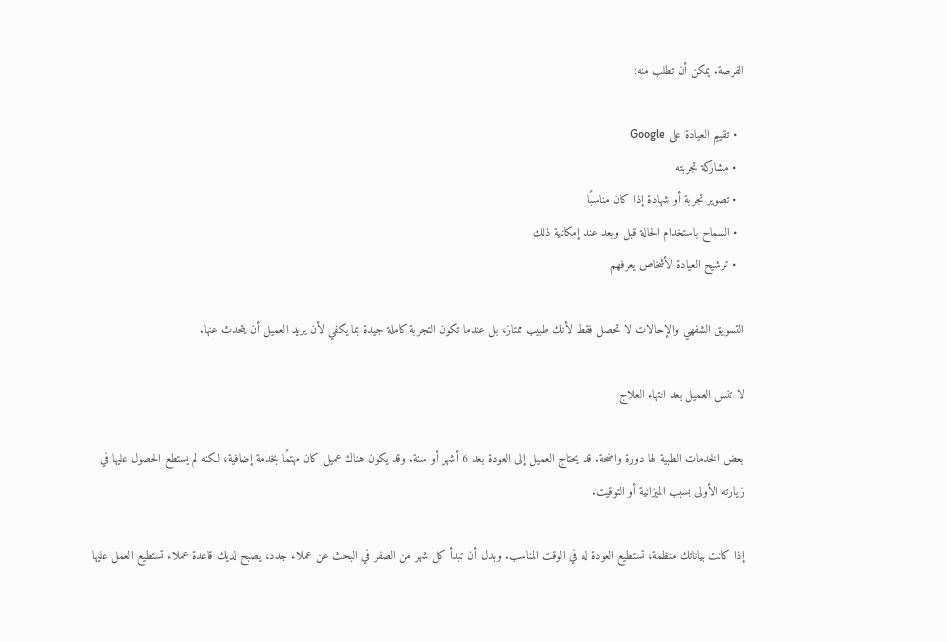الفرصة. يمكن أن تطلب منه:

  • تقييم العيادة على Google
  • مشاركة تجربته
  • تصوير تجربة أو شهادة إذا كان مناسبًا
  • السماح باستخدام الحالة قبل وبعد عند إمكانية ذلك
  • ترشيح العيادة لأشخاص يعرفهم

التسويق الشفهي والإحالات لا تحصل فقط لأنك طبيب ممتاز، بل عندما تكون التجربة كاملة جيدة بما يكفي لأن يريد العميل أن يتحدث عنها.

لا تنس العميل بعد انتهاء العلاج

بعض الخدمات الطبية لها دورة واضحة. قد يحتاج العميل إلى العودة بعد 6 أشهر أو سنة. وقد يكون هناك عميل كان مهتمًا بخدمة إضافية، لكنه لم يستطع الحصول عليها في زيارته الأولى بسبب الميزانية أو التوقيت.

إذا كانت بياناتك منظمة، تستطيع العودة له في الوقت المناسب. وبدل أن تبدأ كل شهر من الصفر في البحث عن عملاء جدد، يصبح لديك قاعدة عملاء تستطيع العمل عليها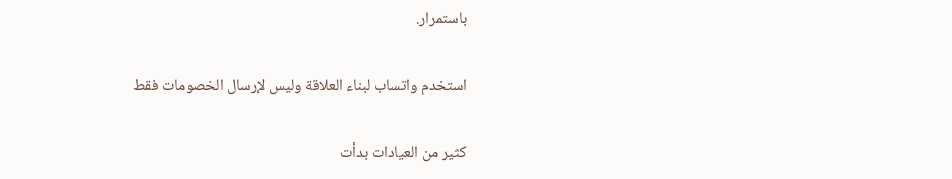باستمرار.

استخدم واتساب لبناء العلاقة وليس لإرسال الخصومات فقط

كثير من العيادات بدأت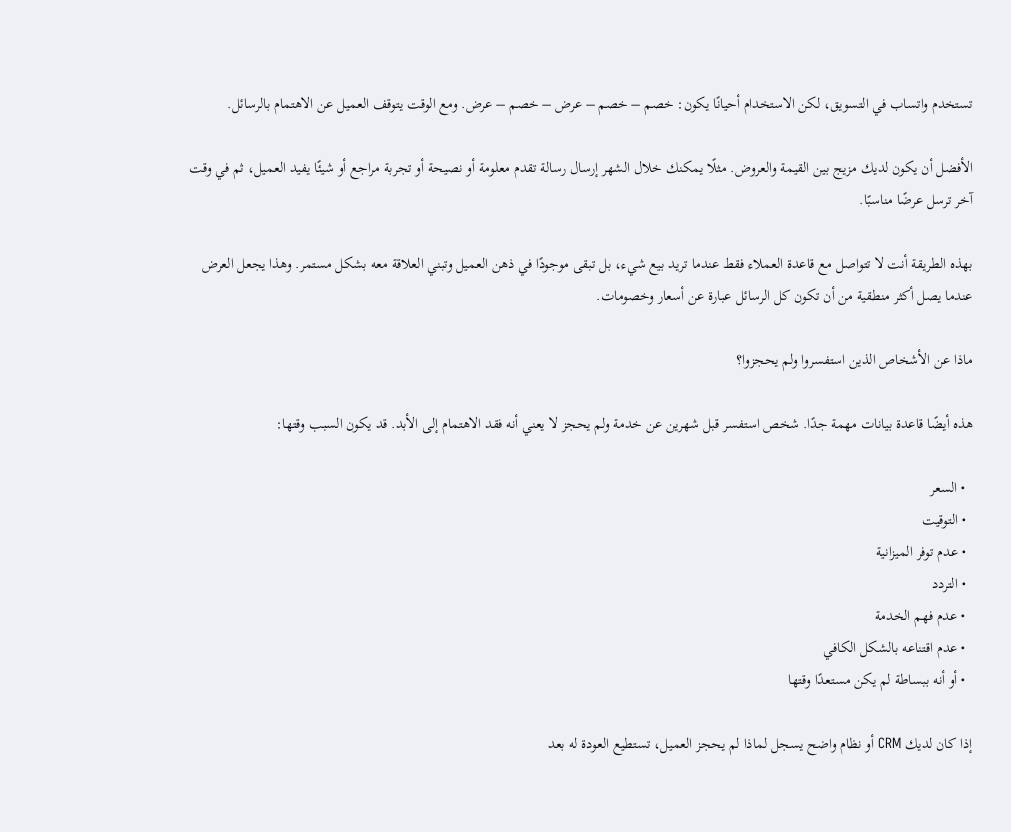تستخدم واتساب في التسويق، لكن الاستخدام أحيانًا يكون: خصم – خصم – عرض – خصم – عرض. ومع الوقت يتوقف العميل عن الاهتمام بالرسائل.

الأفضل أن يكون لديك مزيج بين القيمة والعروض. مثلًا يمكنك خلال الشهر إرسال رسالة تقدم معلومة أو نصيحة أو تجربة مراجع أو شيئًا يفيد العميل، ثم في وقت آخر ترسل عرضًا مناسبًا.

بهذه الطريقة أنت لا تتواصل مع قاعدة العملاء فقط عندما تريد بيع شيء، بل تبقى موجودًا في ذهن العميل وتبني العلاقة معه بشكل مستمر. وهذا يجعل العرض عندما يصل أكثر منطقية من أن تكون كل الرسائل عبارة عن أسعار وخصومات.

ماذا عن الأشخاص الذين استفسروا ولم يحجزوا؟

هذه أيضًا قاعدة بيانات مهمة جدًا. شخص استفسر قبل شهرين عن خدمة ولم يحجز لا يعني أنه فقد الاهتمام إلى الأبد. قد يكون السبب وقتها:

  • السعر
  • التوقيت
  • عدم توفر الميزانية
  • التردد
  • عدم فهم الخدمة
  • عدم اقتناعه بالشكل الكافي
  • أو أنه ببساطة لم يكن مستعدًا وقتها

إذا كان لديك CRM أو نظام واضح يسجل لماذا لم يحجز العميل، تستطيع العودة له بعد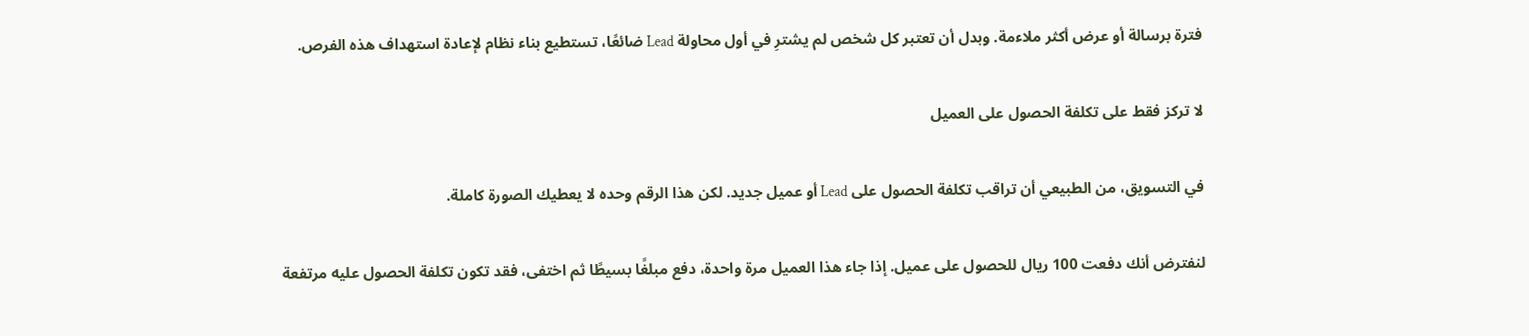فترة برسالة أو عرض أكثر ملاءمة. وبدل أن تعتبر كل شخص لم يشترِ في أول محاولة Lead ضائعًا، تستطيع بناء نظام لإعادة استهداف هذه الفرص.

لا تركز فقط على تكلفة الحصول على العميل

في التسويق، من الطبيعي أن تراقب تكلفة الحصول على Lead أو عميل جديد. لكن هذا الرقم وحده لا يعطيك الصورة كاملة.

لنفترض أنك دفعت 100 ريال للحصول على عميل. إذا جاء هذا العميل مرة واحدة، دفع مبلغًا بسيطًا ثم اختفى، فقد تكون تكلفة الحصول عليه مرتفعة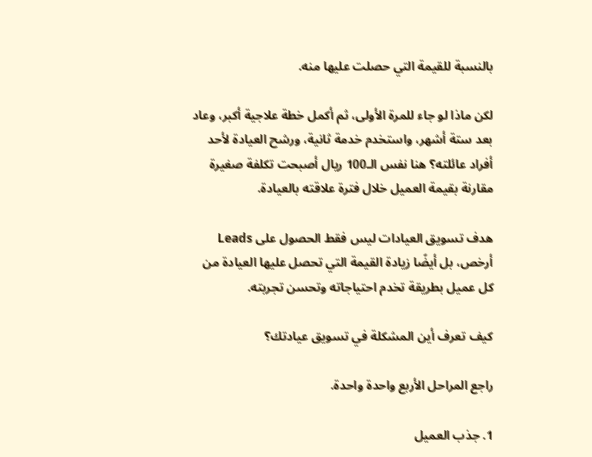بالنسبة للقيمة التي حصلت عليها منه.

لكن ماذا لو جاء للمرة الأولى، ثم أكمل خطة علاجية أكبر، وعاد بعد ستة أشهر، واستخدم خدمة ثانية، ورشح العيادة لأحد أفراد عائلته؟ هنا نفس الـ100 ريال أصبحت تكلفة صغيرة مقارنة بقيمة العميل خلال فترة علاقته بالعيادة.

هدف تسويق العيادات ليس فقط الحصول على Leads أرخص، بل أيضًا زيادة القيمة التي تحصل عليها العيادة من كل عميل بطريقة تخدم احتياجاته وتحسن تجربته.

كيف تعرف أين المشكلة في تسويق عيادتك؟

راجع المراحل الأربع واحدة واحدة.

1. جذب العميل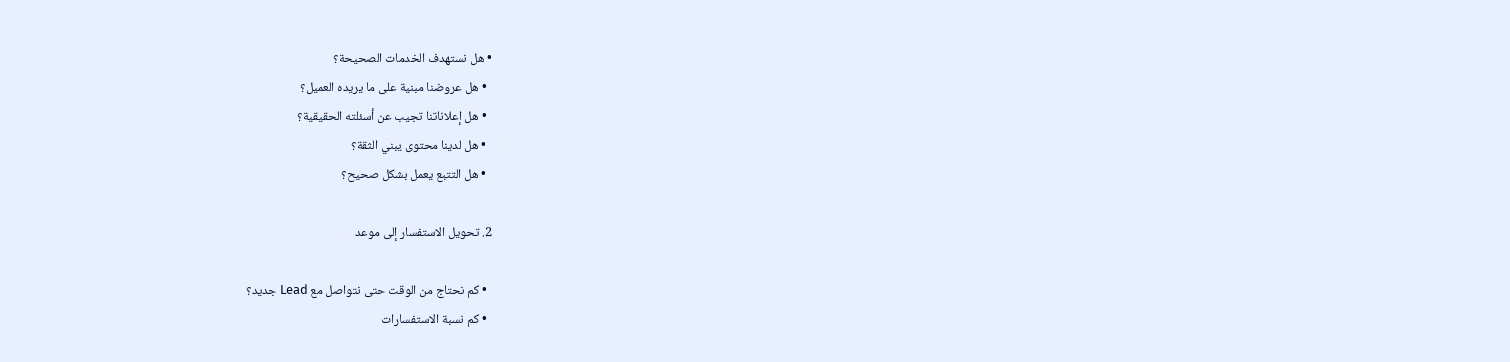• هل نستهدف الخدمات الصحيحة؟
  • هل عروضنا مبنية على ما يريده العميل؟
  • هل إعلاناتنا تجيب عن أسئلته الحقيقية؟
  • هل لدينا محتوى يبني الثقة؟
  • هل التتبع يعمل بشكل صحيح؟

2. تحويل الاستفسار إلى موعد

  • كم نحتاج من الوقت حتى نتواصل مع Lead جديد؟
  • كم نسبة الاستفسارات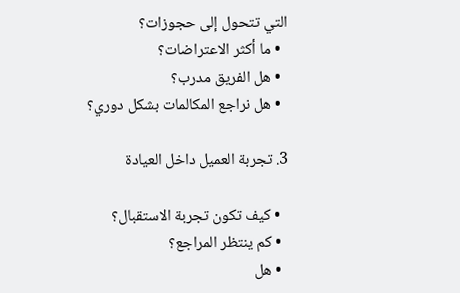التي تتحول إلى حجوزات؟
  • ما أكثر الاعتراضات؟
  • هل الفريق مدرب؟
  • هل نراجع المكالمات بشكل دوري؟

3. تجربة العميل داخل العيادة

  • كيف تكون تجربة الاستقبال؟
  • كم ينتظر المراجع؟
  • هل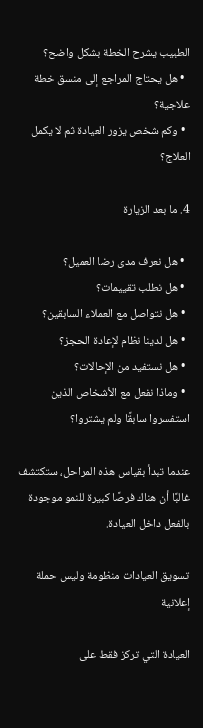الطبيب يشرح الخطة بشكل واضح؟
  • هل يحتاج المراجع إلى منسق خطة علاجية؟
  • وكم شخص يزور العيادة ثم لا يكمل العلاج؟

4. ما بعد الزيارة

  • هل نعرف مدى رضا العميل؟
  • هل نطلب تقييمات؟
  • هل نتواصل مع العملاء السابقين؟
  • هل لدينا نظام لإعادة الحجز؟
  • هل نستفيد من الإحالات؟
  • وماذا نفعل مع الأشخاص الذين استفسروا سابقًا ولم يشتروا؟

عندما تبدأ بقياس هذه المراحل، ستكتشف غالبًا أن هناك فرصًا كبيرة للنمو موجودة بالفعل داخل العيادة.

تسويق العيادات منظومة وليس حملة إعلانية

العيادة التي تركز فقط على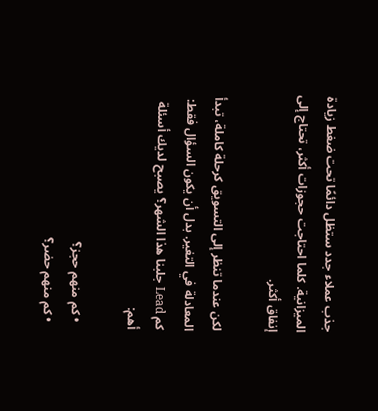جذب عملاء جدد ستظل دائمًا تحت ضغط زيادة الميزانية. كلما احتاجت حجوزات أكثر، تحتاج إلى إنفاق أكثر.

لكن عندما تنظر إلى التسويق كرحلة كاملة، تبدأ المعادلة في التغير. بدل أن يكون السؤال فقط: كم Lead جلبنا هذا الشهر؟ يصبح لديك أسئلة أهم:

  • كم منهم حجز؟
  • كم منهم حضر؟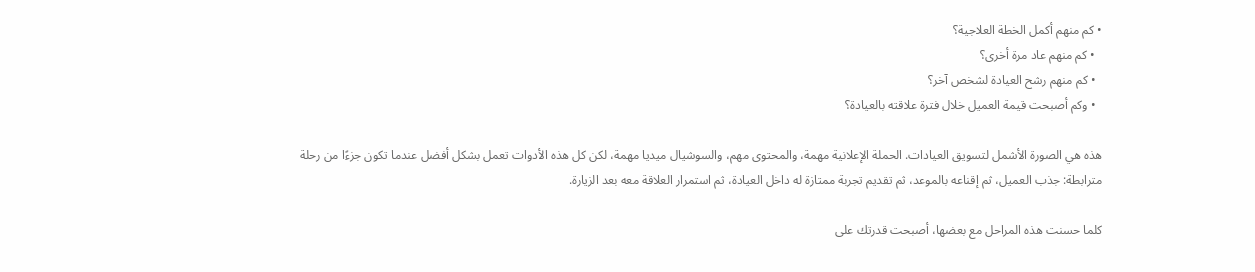• كم منهم أكمل الخطة العلاجية؟
  • كم منهم عاد مرة أخرى؟
  • كم منهم رشح العيادة لشخص آخر؟
  • وكم أصبحت قيمة العميل خلال فترة علاقته بالعيادة؟

هذه هي الصورة الأشمل لتسويق العيادات. الحملة الإعلانية مهمة، والمحتوى مهم، والسوشيال ميديا مهمة، لكن كل هذه الأدوات تعمل بشكل أفضل عندما تكون جزءًا من رحلة مترابطة: جذب العميل، ثم إقناعه بالموعد، ثم تقديم تجربة ممتازة له داخل العيادة، ثم استمرار العلاقة معه بعد الزيارة.

كلما حسنت هذه المراحل مع بعضها، أصبحت قدرتك على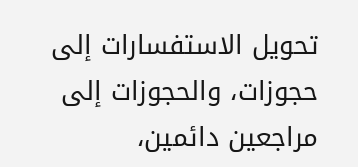تحويل الاستفسارات إلى حجوزات، والحجوزات إلى مراجعين دائمين،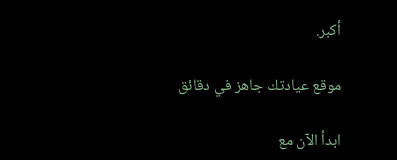أكبر.

موقع عيادتك جاهز في دقائق

ابدأ الآن مع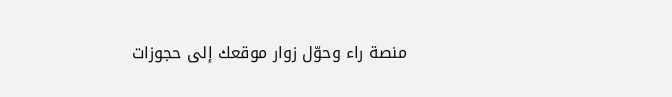منصة راء وحوّل زوار موقعك إلى حجوزات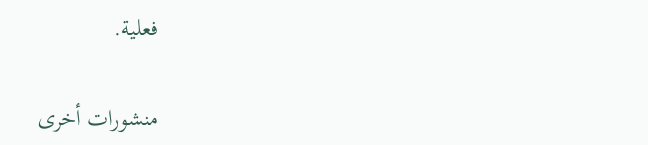فعلية.

منشورات أخرى